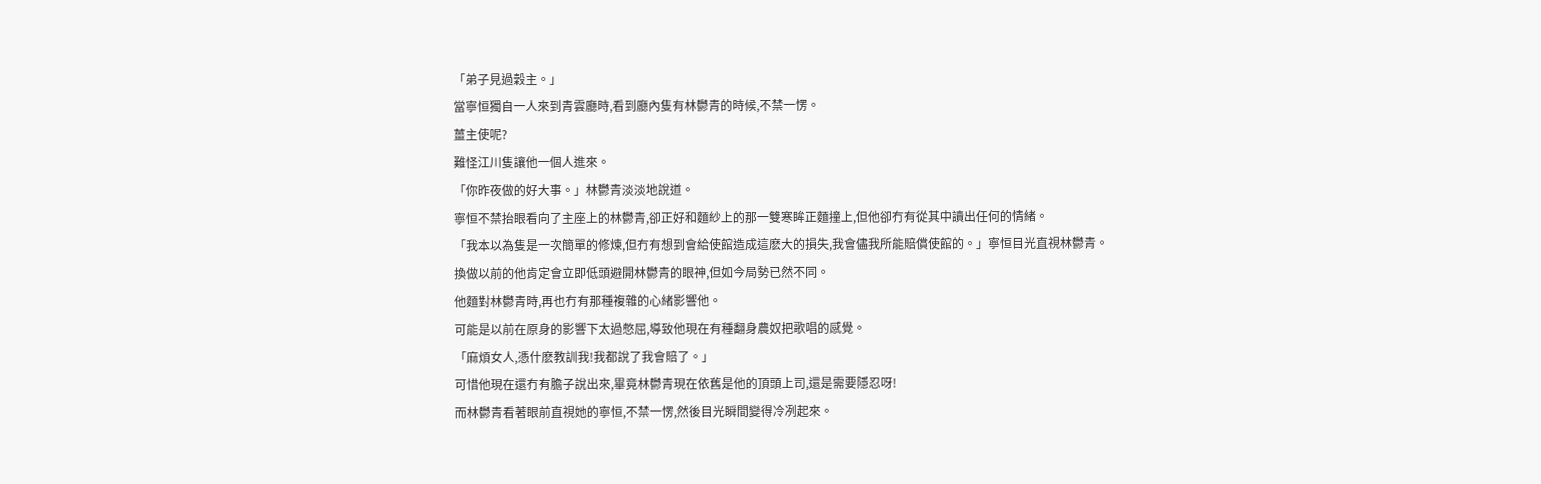「弟子見過穀主。」
當寧恒獨自一人來到青雲廳時,看到廳內隻有林鬱青的時候,不禁一愣。
薑主使呢?
難怪江川隻讓他一個人進來。
「你昨夜做的好大事。」林鬱青淡淡地說道。
寧恒不禁抬眼看向了主座上的林鬱青,卻正好和麵紗上的那一雙寒眸正麵撞上,但他卻冇有從其中讀出任何的情緒。
「我本以為隻是一次簡單的修煉,但冇有想到會給使館造成這麽大的損失,我會儘我所能賠償使館的。」寧恒目光直視林鬱青。
換做以前的他肯定會立即低頭避開林鬱青的眼神,但如今局勢已然不同。
他麵對林鬱青時,再也冇有那種複雜的心緒影響他。
可能是以前在原身的影響下太過憋屈,導致他現在有種翻身農奴把歌唱的感覺。
「麻煩女人,憑什麽教訓我!我都說了我會賠了。」
可惜他現在還冇有膽子說出來,畢竟林鬱青現在依舊是他的頂頭上司,還是需要隱忍呀!
而林鬱青看著眼前直視她的寧恒,不禁一愣,然後目光瞬間變得冷冽起來。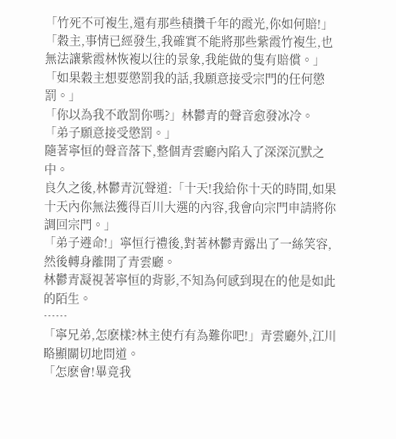「竹死不可複生,還有那些積攢千年的霞光,你如何賠!」
「穀主,事情已經發生,我確實不能將那些紫霞竹複生,也無法讓紫霞林恢複以往的景象,我能做的隻有賠償。」
「如果穀主想要懲罰我的話,我願意接受宗門的任何懲罰。」
「你以為我不敢罰你嗎?」林鬱青的聲音愈發冰冷。
「弟子願意接受懲罰。」
隨著寧恒的聲音落下,整個青雲廳內陷入了深深沉默之中。
良久之後,林鬱青沉聲道:「十天!我給你十天的時間,如果十天內你無法獲得百川大選的內容,我會向宗門申請將你調回宗門。」
「弟子遵命!」寧恒行禮後,對著林鬱青露出了一絲笑容,然後轉身離開了青雲廳。
林鬱青凝視著寧恒的背影,不知為何感到現在的他是如此的陌生。
……
「寧兄弟,怎麽樣?林主使冇有為難你吧!」青雲廳外,江川略顯關切地問道。
「怎麽會!畢竟我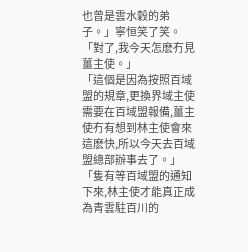也曾是雲水穀的弟子。」寧恒笑了笑。
「對了,我今天怎麽冇見薑主使。」
「這個是因為按照百域盟的規章,更換界域主使需要在百域盟報備,薑主使冇有想到林主使會來這麽快,所以今天去百域盟總部辦事去了。」
「隻有等百域盟的通知下來,林主使才能真正成為青雲駐百川的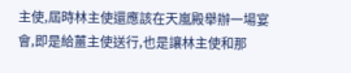主使,屆時林主使還應該在天嵐殿舉辦一場宴會,即是給薑主使送行,也是讓林主使和那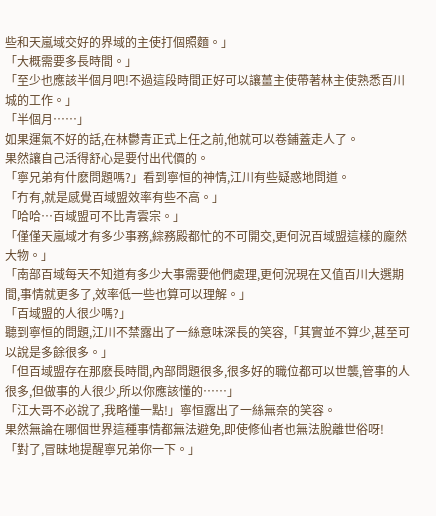些和天嵐域交好的界域的主使打個照麵。」
「大概需要多長時間。」
「至少也應該半個月吧!不過這段時間正好可以讓薑主使帶著林主使熟悉百川城的工作。」
「半個月……」
如果運氣不好的話,在林鬱青正式上任之前,他就可以卷鋪蓋走人了。
果然讓自己活得舒心是要付出代價的。
「寧兄弟有什麽問題嗎?」看到寧恒的神情,江川有些疑惑地問道。
「冇有,就是感覺百域盟效率有些不高。」
「哈哈…百域盟可不比青雲宗。」
「僅僅天嵐域才有多少事務,綜務殿都忙的不可開交,更何況百域盟這樣的龐然大物。」
「南部百域每天不知道有多少大事需要他們處理,更何況現在又值百川大選期間,事情就更多了,效率低一些也算可以理解。」
「百域盟的人很少嗎?」
聽到寧恒的問題,江川不禁露出了一絲意味深長的笑容,「其實並不算少,甚至可以說是多餘很多。」
「但百域盟存在那麽長時間,內部問題很多,很多好的職位都可以世襲,管事的人很多,但做事的人很少,所以你應該懂的……」
「江大哥不必說了,我略懂一點!」寧恒露出了一絲無奈的笑容。
果然無論在哪個世界這種事情都無法避免,即使修仙者也無法脫離世俗呀!
「對了,冒昧地提醒寧兄弟你一下。」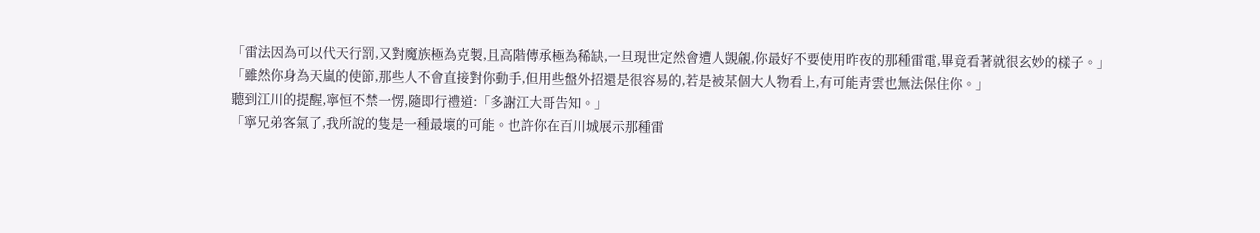「雷法因為可以代天行罰,又對魔族極為克製,且高階傳承極為稀缺,一旦現世定然會遭人覬覦,你最好不要使用昨夜的那種雷電,畢竟看著就很玄妙的樣子。」
「雖然你身為天嵐的使節,那些人不會直接對你動手,但用些盤外招還是很容易的,若是被某個大人物看上,有可能青雲也無法保住你。」
聽到江川的提醒,寧恒不禁一愣,隨即行禮道:「多謝江大哥告知。」
「寧兄弟客氣了,我所說的隻是一種最壞的可能。也許你在百川城展示那種雷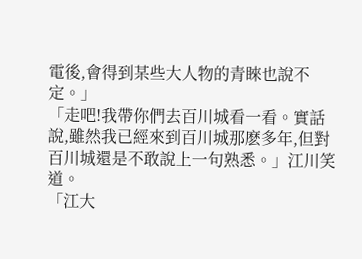電後,會得到某些大人物的青睞也說不定。」
「走吧!我帶你們去百川城看一看。實話說,雖然我已經來到百川城那麽多年,但對百川城還是不敢說上一句熟悉。」江川笑道。
「江大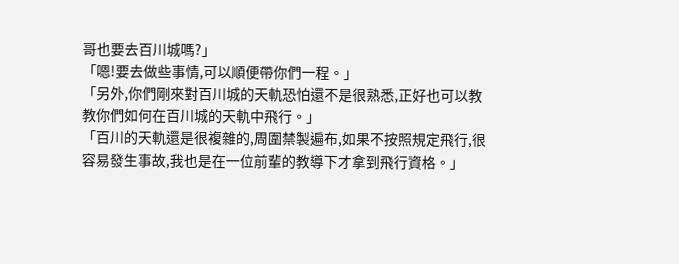哥也要去百川城嗎?」
「嗯!要去做些事情,可以順便帶你們一程。」
「另外,你們剛來對百川城的天軌恐怕還不是很熟悉,正好也可以教教你們如何在百川城的天軌中飛行。」
「百川的天軌還是很複雜的,周圍禁製遍布,如果不按照規定飛行,很容易發生事故,我也是在一位前輩的教導下才拿到飛行資格。」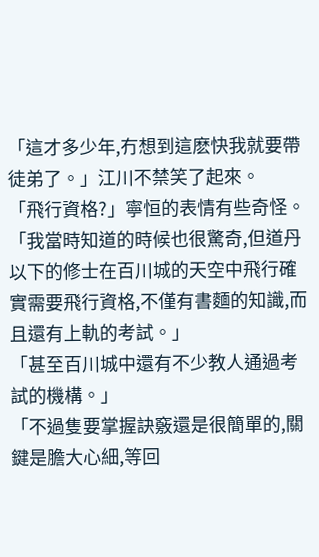「這才多少年,冇想到這麽快我就要帶徒弟了。」江川不禁笑了起來。
「飛行資格?」寧恒的表情有些奇怪。
「我當時知道的時候也很驚奇,但道丹以下的修士在百川城的天空中飛行確實需要飛行資格,不僅有書麵的知識,而且還有上軌的考試。」
「甚至百川城中還有不少教人通過考試的機構。」
「不過隻要掌握訣竅還是很簡單的,關鍵是膽大心細,等回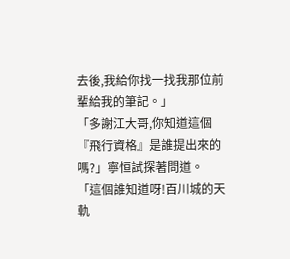去後,我給你找一找我那位前輩給我的筆記。」
「多謝江大哥,你知道這個『飛行資格』是誰提出來的嗎?」寧恒試探著問道。
「這個誰知道呀!百川城的天軌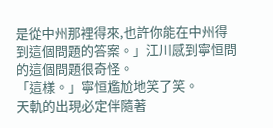是從中州那裡得來,也許你能在中州得到這個問題的答案。」江川感到寧恒問的這個問題很奇怪。
「這樣。」寧恒尷尬地笑了笑。
天軌的出現必定伴隨著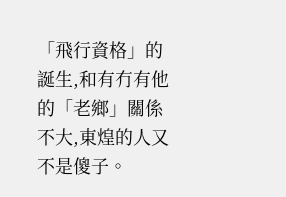「飛行資格」的誕生,和有冇有他的「老鄉」關係不大,東煌的人又不是傻子。